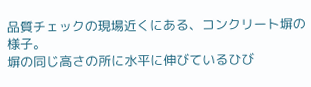品質チェックの現場近くにある、コンクリート塀の様子。
塀の同じ高さの所に水平に伸びているひび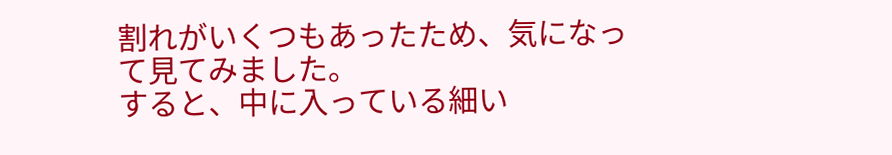割れがいくつもあったため、気になって見てみました。
すると、中に入っている細い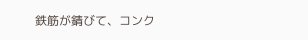鉄筋が錆びて、コンク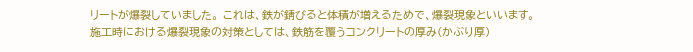リートが爆裂していました。 これは、鉄が錆びると体積が増えるためで、爆裂現象といいます。
施工時における爆裂現象の対策としては、鉄筋を覆うコンクリートの厚み(かぶり厚)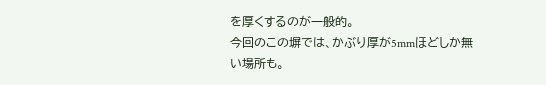を厚くするのが一般的。
今回のこの塀では、かぶり厚が5mmほどしか無い場所も。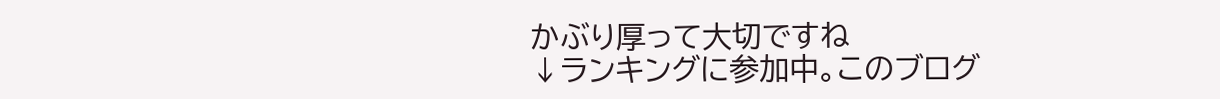かぶり厚って大切ですね
↓ランキングに参加中。このブログ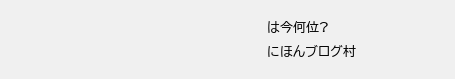は今何位?
にほんブログ村